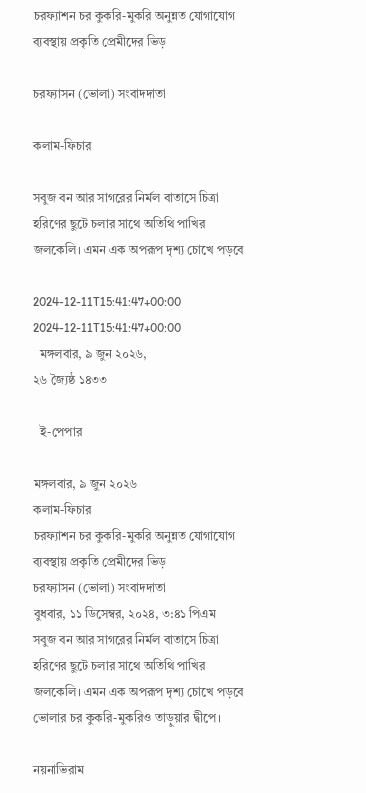চরফ্যাশন চর কুকরি-মুকরি অনুন্নত যোগাযোগ ব্যবস্থায় প্রকৃতি প্রেমীদের ভিড়

চরফ্যাসন (ভোলা) সংবাদদাতা

কলাম-ফিচার

সবুজ বন আর সাগরের নির্মল বাতাসে চিত্রা হরিণের ছুটে চলার সাথে অতিথি পাখির জলকেলি। এমন এক অপরূপ দৃশ্য চোখে পড়বে

2024-12-11T15:41:47+00:00
2024-12-11T15:41:47+00:00
  মঙ্গলবার, ৯ জুন ২০২৬,
২৬ জ্যৈষ্ঠ ১৪৩৩

  ই-পেপার

মঙ্গলবার, ৯ জুন ২০২৬
কলাম-ফিচার
চরফ্যাশন চর কুকরি-মুকরি অনুন্নত যোগাযোগ ব্যবস্থায় প্রকৃতি প্রেমীদের ভিড়
চরফ্যাসন (ভোলা) সংবাদদাতা
বুধবার, ১১ ডিসেম্বর, ২০২৪, ৩:৪১ পিএম
সবুজ বন আর সাগরের নির্মল বাতাসে চিত্রা হরিণের ছুটে চলার সাথে অতিথি পাখির জলকেলি। এমন এক অপরূপ দৃশ্য চোখে পড়বে ভোলার চর কুকরি-মুকরিও তাড়ুয়ার দ্বীপে।

নয়নাভিরাম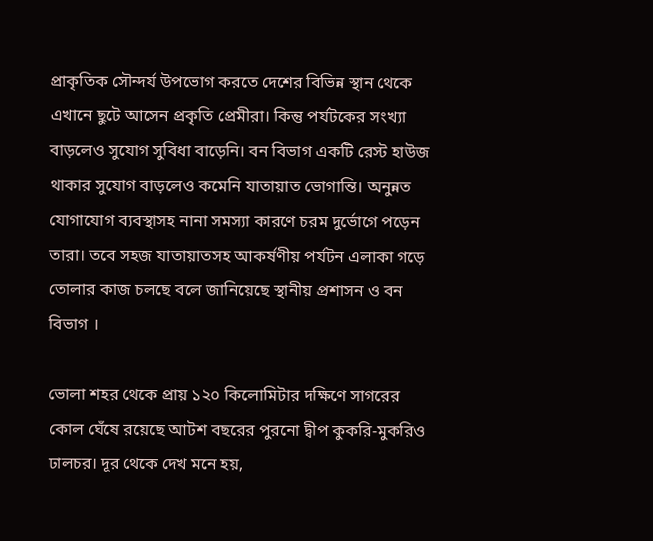প্রাকৃতিক সৌন্দর্য উপভোগ করতে দেশের বিভিন্ন স্থান থেকে এখানে ছুটে আসেন প্রকৃতি প্রেমীরা। কিন্তু পর্যটকের সংখ্যা বাড়লেও সুযোগ সুবিধা বাড়েনি। বন বিভাগ একটি রেস্ট হাউজ থাকার সুযোগ বাড়লেও কমেনি যাতায়াত ভোগান্তি। অনুন্নত যোগাযোগ ব্যবস্থাসহ নানা সমস্যা কারণে চরম দুর্ভোগে পড়েন তারা। তবে সহজ যাতায়াতসহ আকর্ষণীয় পর্যটন এলাকা গড়ে তোলার কাজ চলছে বলে জানিয়েছে স্থানীয় প্রশাসন ও বন বিভাগ ।

ভোলা শহর থেকে প্রায় ১২০ কিলোমিটার দক্ষিণে সাগরের কোল ঘেঁষে রয়েছে আটশ বছরের পুরনো দ্বীপ কুকরি-মুকরিও ঢালচর। দূর থেকে দেখ মনে হয়,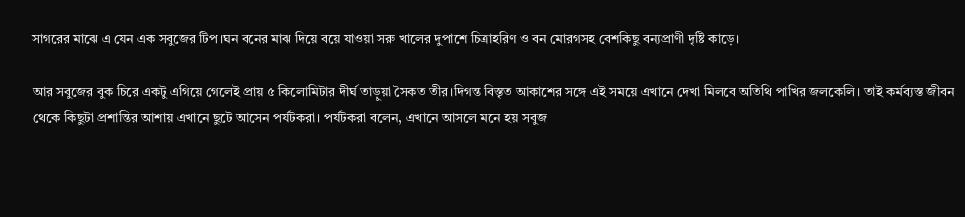সাগরের মাঝে এ যেন এক সবুজের টিপ।ঘন বনের মাঝ দিয়ে বয়ে যাওয়া সরু খালের দুপাশে চিত্রাহরিণ ও বন মোরগসহ বেশকিছু বন্যপ্রাণী দৃষ্টি কাড়ে।

আর সবুজের বুক চিরে একটু এগিয়ে গেলেই প্রায় ৫ কিলোমিটার দীর্ঘ তাড়ুয়া সৈকত তীর।দিগন্ত বিস্তৃত আকাশের সঙ্গে এই সময়ে এখানে দেখা মিলবে অতিথি পাখির জলকেলি। তাই কর্মব্যস্ত জীবন থেকে কিছুটা প্রশান্তির আশায় এখানে ছুটে আসেন পর্যটকরা। পর্যটকরা বলেন, এখানে আসলে মনে হয় সবুজ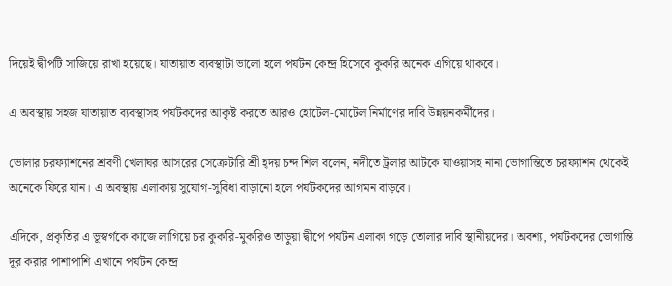দিয়েই দ্বীপটি সাজিয়ে রাখা হয়েছে। যাতায়াত ব্যবস্থাটা ভালো হলে পর্যটন কেন্দ্র হিসেবে কুকরি অনেক এগিয়ে থাকবে।

এ অবস্থায় সহজ যাতায়াত ব্যবস্থাসহ পর্যটকদের আকৃষ্ট করতে আরও হোটেল-মোটেল নির্মাণের দাবি উন্নয়নকর্মীদের।

ভোলার চরফ্যাশনের শ্রবণী খেলাঘর আসরের সেক্রেটারি শ্রী হ্দয় চন্দ শিল বলেন, নদীতে ট্রলার আটকে যাওয়াসহ নানা ভোগান্তিতে চরফ্যাশন থেকেই অনেকে ফিরে যান। এ অবস্থায় এলাকায় সুযোগ-সুবিধা বাড়ানো হলে পর্যটকদের আগমন বাড়বে।

এদিকে, প্রকৃতির এ ভূস্বর্গকে কাজে লাগিয়ে চর কুকরি-মুকরিও তাড়ুয়া দ্বীপে পর্যটন এলাকা গড়ে তোলার দাবি স্থানীয়দের। অবশ্য, পর্যটকদের ভোগান্তি দূর করার পাশাপাশি এখানে পর্যটন কেন্দ্র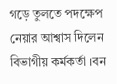গড়ে তুলতে পদক্ষেপ নেয়ার আশ্বাস দিলেন বিভাগীয় কর্মকর্তা ।বন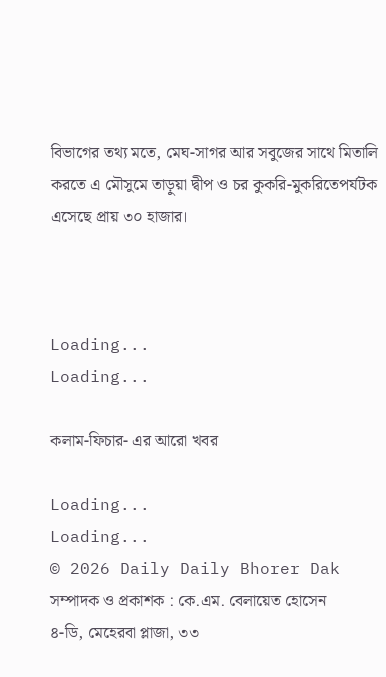বিভাগের তথ্য মতে, মেঘ-সাগর আর সবুজের সাথে মিতালি করতে এ মৌসুমে তাড়ুয়া দ্বীপ ও চর কুকরি-মুকরিতেপর্যটক এসেছে প্রায় ৩০ হাজার।



Loading...
Loading...

কলাম-ফিচার- এর আরো খবর

Loading...
Loading...
© 2026 Daily Daily Bhorer Dak
সম্পাদক ও প্রকাশক : কে.এম. বেলায়েত হোসেন
৪-ডি, মেহেরবা প্লাজা, ৩৩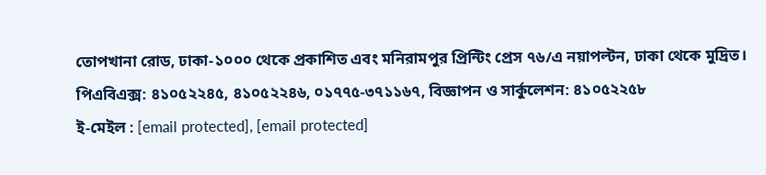তোপখানা রোড, ঢাকা-১০০০ থেকে প্রকাশিত এবং মনিরামপুর প্রিন্টিং প্রেস ৭৬/এ নয়াপল্টন, ঢাকা থেকে মুদ্রিত। পিএবিএক্স: ৪১০৫২২৪৫, ৪১০৫২২৪৬, ০১৭৭৫-৩৭১১৬৭, বিজ্ঞাপন ও সার্কুলেশন: ৪১০৫২২৫৮
ই-মেইল : [email protected], [email protected]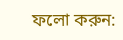ফলো করুন: